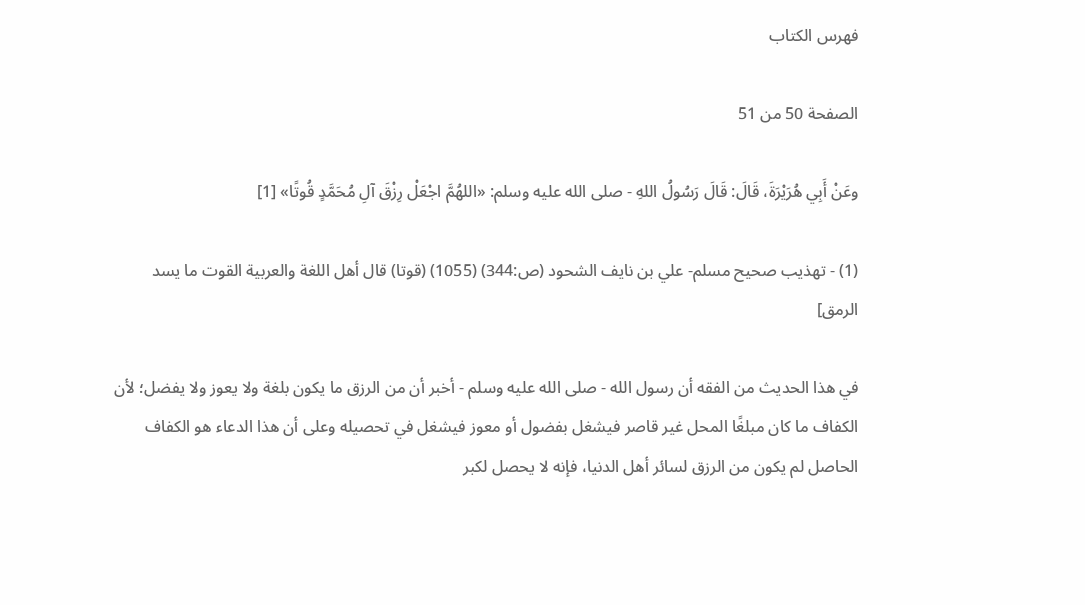فهرس الكتاب

الصفحة 50 من 51

وعَنْ أَبِي هُرَيْرَةَ، قَالَ: قَالَ رَسُولُ اللهِ - صلى الله عليه وسلم: «اللهُمَّ اجْعَلْ رِزْقَ آلِ مُحَمَّدٍ قُوتًا» [1]

(1) - تهذيب صحيح مسلم- علي بن نايف الشحود (ص:344) (1055) (قوتا) قال أهل اللغة والعربية القوت ما يسد الرمق]

في هذا الحديث من الفقه أن رسول الله - صلى الله عليه وسلم - أخبر أن من الرزق ما يكون بلغة ولا يعوز ولا يفضل؛ لأن الكفاف ما كان مبلغًا المحل غير قاصر فيشغل بفضول أو معوز فيشغل في تحصيله وعلى أن هذا الدعاء هو الكفاف الحاصل لم يكون من الرزق لسائر أهل الدنيا، فإنه لا يحصل لكبر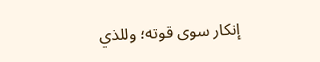إنكار سوى قوته؛ وللذي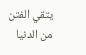يتقي الفتن من الدنيا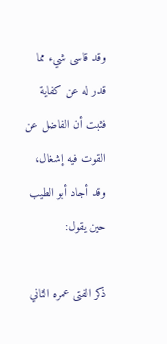وقد قاسى شيء مما قدر له عن كفاية فثبت أن الفاضل عن القوت فيه إشغال، وقد أجاد أبو الطيب حين يقول:

ذكر الفتى عمره الثاني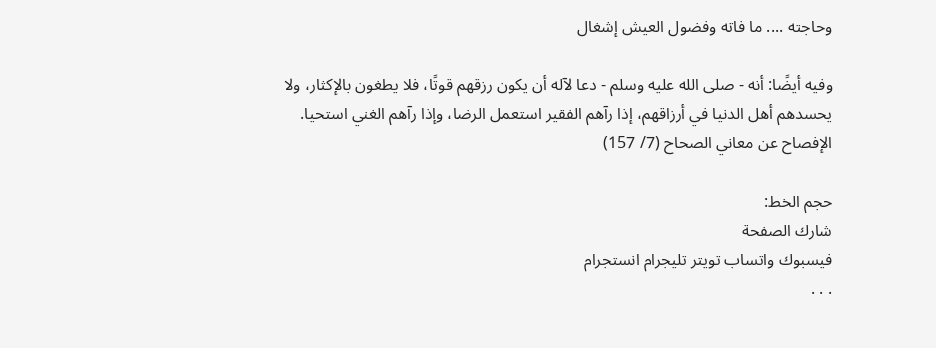وحاجته .... ما فاته وفضول العيش إشغال

وفيه أيضًا: أنه - صلى الله عليه وسلم - دعا لآله أن يكون رزقهم قوتًا، فلا يطغون بالإكثار، ولا يحسدهم أهل الدنيا في أرزاقهم، إذا رآهم الفقير استعمل الرضا، وإذا رآهم الغني استحيا. الإفصاح عن معاني الصحاح (7/ 157)

حجم الخط:
شارك الصفحة
فيسبوك واتساب تويتر تليجرام انستجرام
. . .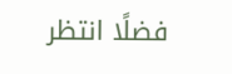فضلًا انتظر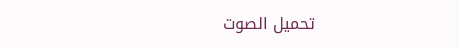تحميل الصوت